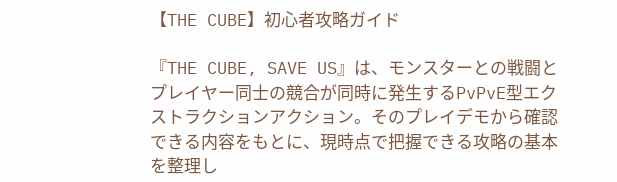【THE CUBE】初心者攻略ガイド

『THE CUBE, SAVE US』は、モンスターとの戦闘とプレイヤー同士の競合が同時に発生するPvPvE型エクストラクションアクション。そのプレイデモから確認できる内容をもとに、現時点で把握できる攻略の基本を整理し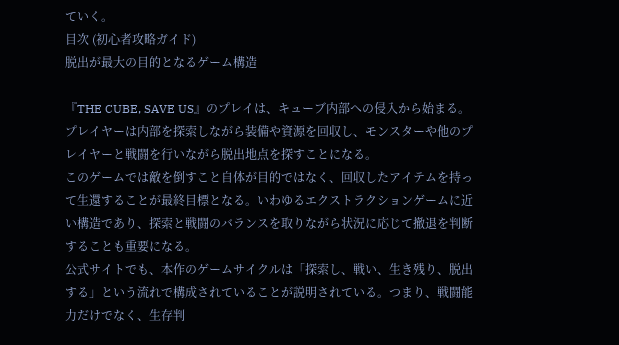ていく。
目次 (初心者攻略ガイド)
脱出が最大の目的となるゲーム構造

『THE CUBE, SAVE US』のプレイは、キューブ内部への侵入から始まる。プレイヤーは内部を探索しながら装備や資源を回収し、モンスターや他のプレイヤーと戦闘を行いながら脱出地点を探すことになる。
このゲームでは敵を倒すこと自体が目的ではなく、回収したアイテムを持って生還することが最終目標となる。いわゆるエクストラクションゲームに近い構造であり、探索と戦闘のバランスを取りながら状況に応じて撤退を判断することも重要になる。
公式サイトでも、本作のゲームサイクルは「探索し、戦い、生き残り、脱出する」という流れで構成されていることが説明されている。つまり、戦闘能力だけでなく、生存判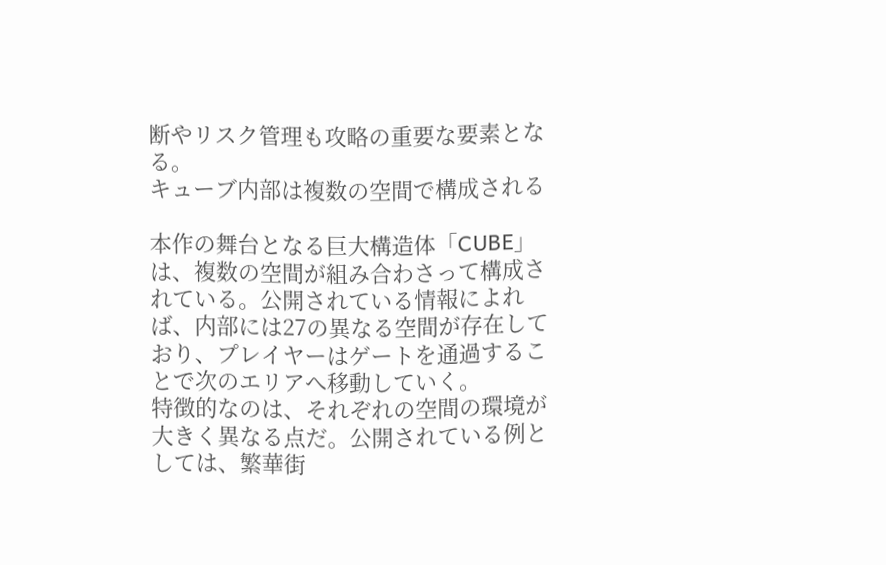断やリスク管理も攻略の重要な要素となる。
キューブ内部は複数の空間で構成される

本作の舞台となる巨大構造体「CUBE」は、複数の空間が組み合わさって構成されている。公開されている情報によれば、内部には27の異なる空間が存在しており、プレイヤーはゲートを通過することで次のエリアへ移動していく。
特徴的なのは、それぞれの空間の環境が大きく異なる点だ。公開されている例としては、繁華街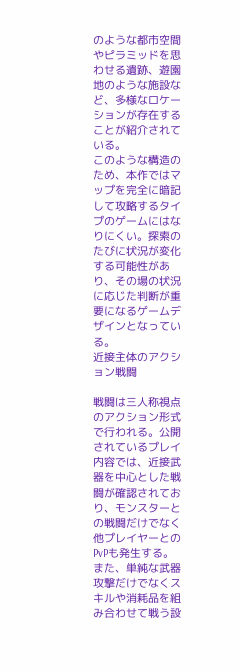のような都市空間やピラミッドを思わせる遺跡、遊園地のような施設など、多様なロケーションが存在することが紹介されている。
このような構造のため、本作ではマップを完全に暗記して攻略するタイプのゲームにはなりにくい。探索のたびに状況が変化する可能性があり、その場の状況に応じた判断が重要になるゲームデザインとなっている。
近接主体のアクション戦闘

戦闘は三人称視点のアクション形式で行われる。公開されているプレイ内容では、近接武器を中心とした戦闘が確認されており、モンスターとの戦闘だけでなく他プレイヤーとのPvPも発生する。
また、単純な武器攻撃だけでなくスキルや消耗品を組み合わせて戦う設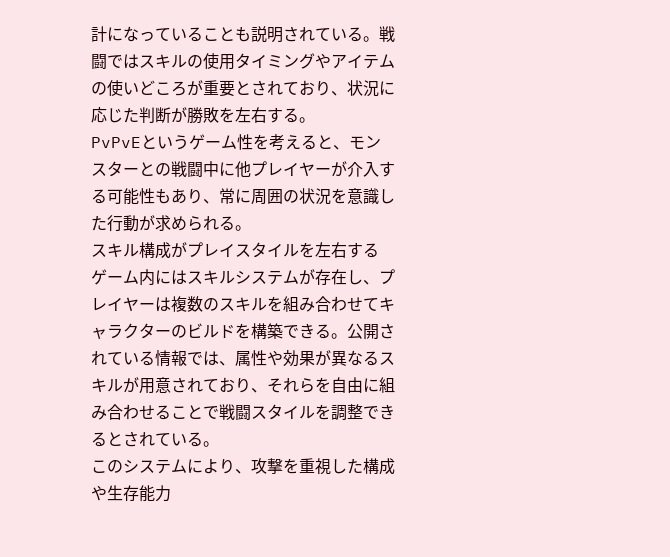計になっていることも説明されている。戦闘ではスキルの使用タイミングやアイテムの使いどころが重要とされており、状況に応じた判断が勝敗を左右する。
PvPvEというゲーム性を考えると、モンスターとの戦闘中に他プレイヤーが介入する可能性もあり、常に周囲の状況を意識した行動が求められる。
スキル構成がプレイスタイルを左右する
ゲーム内にはスキルシステムが存在し、プレイヤーは複数のスキルを組み合わせてキャラクターのビルドを構築できる。公開されている情報では、属性や効果が異なるスキルが用意されており、それらを自由に組み合わせることで戦闘スタイルを調整できるとされている。
このシステムにより、攻撃を重視した構成や生存能力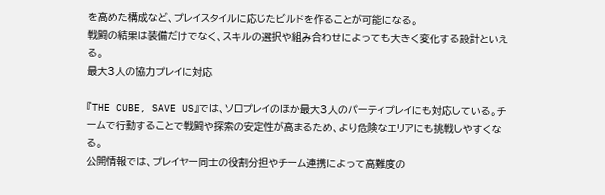を高めた構成など、プレイスタイルに応じたビルドを作ることが可能になる。
戦闘の結果は装備だけでなく、スキルの選択や組み合わせによっても大きく変化する設計といえる。
最大3人の協力プレイに対応

『THE CUBE, SAVE US』では、ソロプレイのほか最大3人のパーティプレイにも対応している。チームで行動することで戦闘や探索の安定性が高まるため、より危険なエリアにも挑戦しやすくなる。
公開情報では、プレイヤー同士の役割分担やチーム連携によって高難度の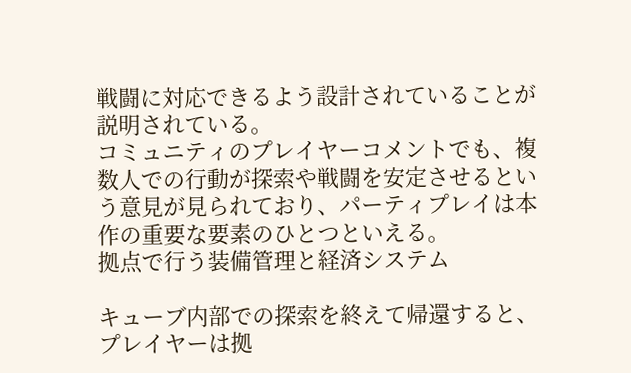戦闘に対応できるよう設計されていることが説明されている。
コミュニティのプレイヤーコメントでも、複数人での行動が探索や戦闘を安定させるという意見が見られており、パーティプレイは本作の重要な要素のひとつといえる。
拠点で行う装備管理と経済システム

キューブ内部での探索を終えて帰還すると、プレイヤーは拠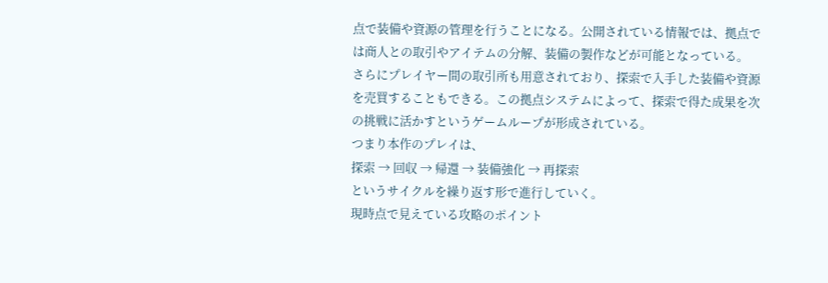点で装備や資源の管理を行うことになる。公開されている情報では、拠点では商人との取引やアイテムの分解、装備の製作などが可能となっている。
さらにプレイヤー間の取引所も用意されており、探索で入手した装備や資源を売買することもできる。この拠点システムによって、探索で得た成果を次の挑戦に活かすというゲームループが形成されている。
つまり本作のプレイは、
探索 → 回収 → 帰還 → 装備強化 → 再探索
というサイクルを繰り返す形で進行していく。
現時点で見えている攻略のポイント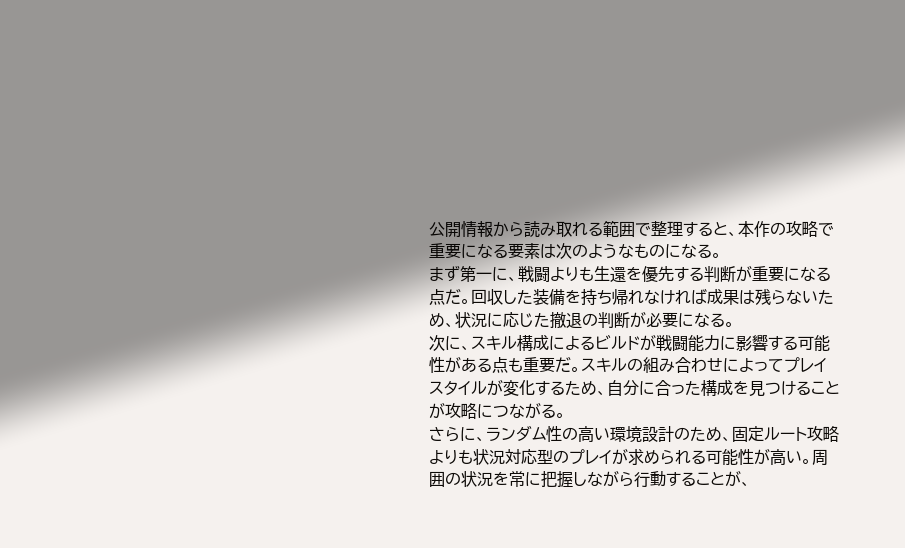公開情報から読み取れる範囲で整理すると、本作の攻略で重要になる要素は次のようなものになる。
まず第一に、戦闘よりも生還を優先する判断が重要になる点だ。回収した装備を持ち帰れなければ成果は残らないため、状況に応じた撤退の判断が必要になる。
次に、スキル構成によるビルドが戦闘能力に影響する可能性がある点も重要だ。スキルの組み合わせによってプレイスタイルが変化するため、自分に合った構成を見つけることが攻略につながる。
さらに、ランダム性の高い環境設計のため、固定ルート攻略よりも状況対応型のプレイが求められる可能性が高い。周囲の状況を常に把握しながら行動することが、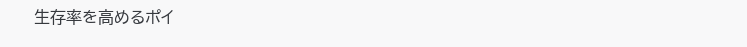生存率を高めるポイ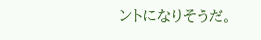ントになりそうだ。